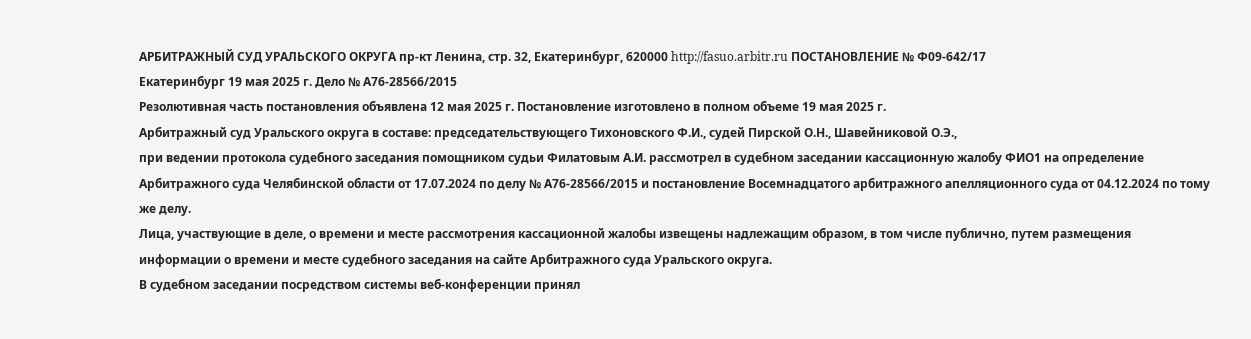АРБИТРАЖНЫЙ СУД УРАЛЬСКОГО ОКРУГА пр-кт Ленина, стр. 32, Екатеринбург, 620000 http://fasuo.arbitr.ru ПОСТАНОВЛЕНИЕ № Ф09-642/17
Екатеринбург 19 мая 2025 г. Дело № А76-28566/2015
Резолютивная часть постановления объявлена 12 мая 2025 г. Постановление изготовлено в полном объеме 19 мая 2025 г.
Арбитражный суд Уральского округа в составе: председательствующего Тихоновского Ф.И., судей Пирской О.Н., Шавейниковой О.Э.,
при ведении протокола судебного заседания помощником судьи Филатовым А.И. рассмотрел в судебном заседании кассационную жалобу ФИО1 на определение Арбитражного суда Челябинской области от 17.07.2024 по делу № А76-28566/2015 и постановление Восемнадцатого арбитражного апелляционного суда от 04.12.2024 по тому же делу.
Лица, участвующие в деле, о времени и месте рассмотрения кассационной жалобы извещены надлежащим образом, в том числе публично, путем размещения информации о времени и месте судебного заседания на сайте Арбитражного суда Уральского округа.
В судебном заседании посредством системы веб-конференции принял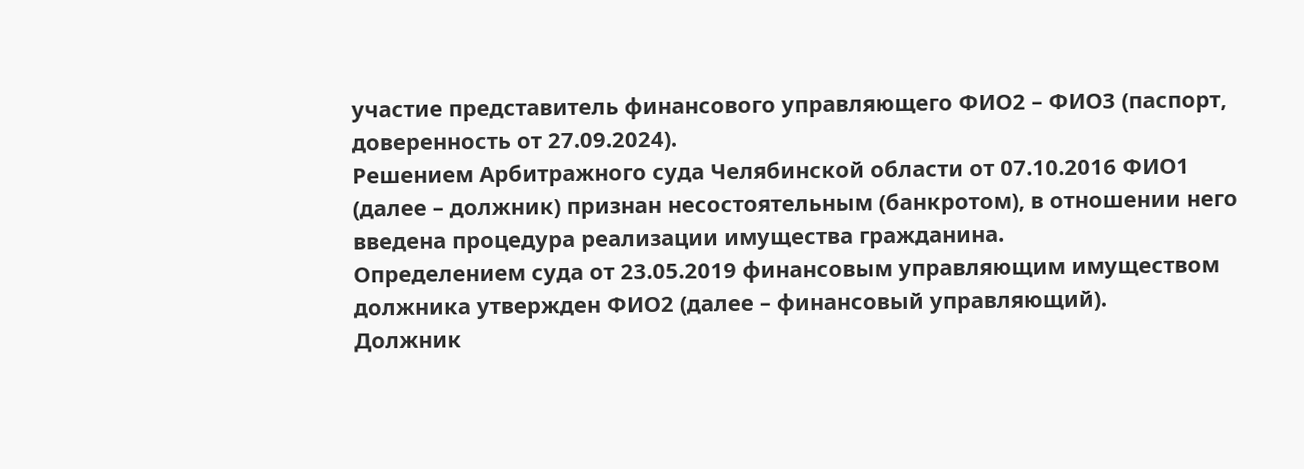участие представитель финансового управляющего ФИО2 – ФИО3 (паспорт, доверенность от 27.09.2024).
Решением Арбитражного суда Челябинской области от 07.10.2016 ФИО1 (далее – должник) признан несостоятельным (банкротом), в отношении него введена процедура реализации имущества гражданина.
Определением суда от 23.05.2019 финансовым управляющим имуществом должника утвержден ФИО2 (далее – финансовый управляющий).
Должник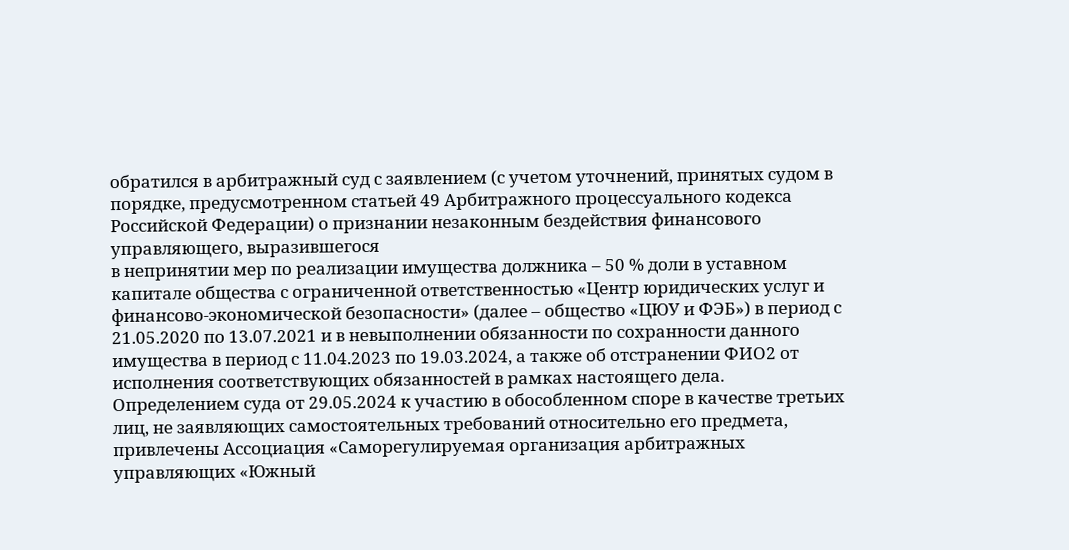обратился в арбитражный суд с заявлением (с учетом уточнений, принятых судом в порядке, предусмотренном статьей 49 Арбитражного процессуального кодекса Российской Федерации) о признании незаконным бездействия финансового управляющего, выразившегося
в непринятии мер по реализации имущества должника – 50 % доли в уставном капитале общества с ограниченной ответственностью «Центр юридических услуг и финансово-экономической безопасности» (далее – общество «ЦЮУ и ФЭБ») в период с 21.05.2020 по 13.07.2021 и в невыполнении обязанности по сохранности данного имущества в период с 11.04.2023 по 19.03.2024, а также об отстранении ФИО2 от исполнения соответствующих обязанностей в рамках настоящего дела.
Определением суда от 29.05.2024 к участию в обособленном споре в качестве третьих лиц, не заявляющих самостоятельных требований относительно его предмета, привлечены Ассоциация «Саморегулируемая организация арбитражных управляющих «Южный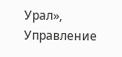Урал», Управление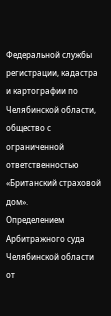Федеральной службы регистрации, кадастра и картографии по Челябинской области, общество с ограниченной ответственностью «Британский страховой дом».
Определением Арбитражного суда Челябинской области от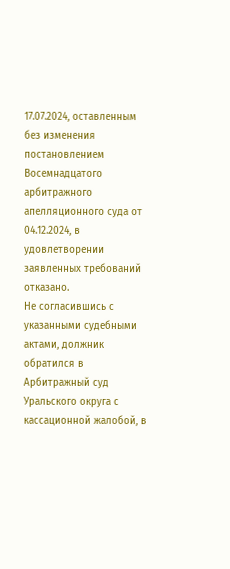17.07.2024, оставленным без изменения постановлением Восемнадцатого арбитражного апелляционного суда от 04.12.2024, в удовлетворении заявленных требований отказано.
Не согласившись с указанными судебными актами, должник обратился в Арбитражный суд Уральского округа с кассационной жалобой, в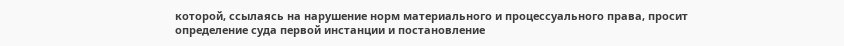которой, ссылаясь на нарушение норм материального и процессуального права, просит определение суда первой инстанции и постановление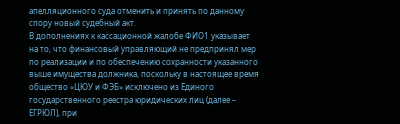апелляционного суда отменить и принять по данному спору новый судебный акт.
В дополнениях к кассационной жалобе ФИО1 указывает на то, что финансовый управляющий не предпринял мер по реализации и по обеспечению сохранности указанного выше имущества должника, поскольку в настоящее время общество «ЦЮУ и ФЭБ» исключено из Единого государственного реестра юридических лиц (далее – ЕГРЮЛ), при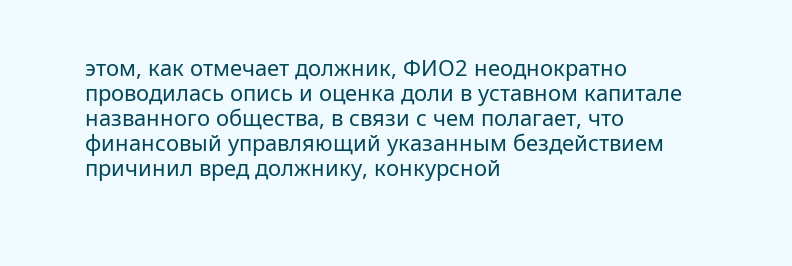этом, как отмечает должник, ФИО2 неоднократно проводилась опись и оценка доли в уставном капитале названного общества, в связи с чем полагает, что финансовый управляющий указанным бездействием причинил вред должнику, конкурсной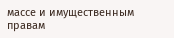массе и имущественным правам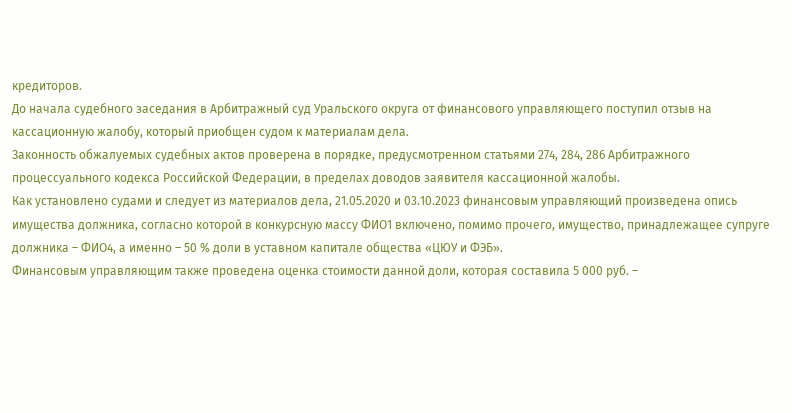кредиторов.
До начала судебного заседания в Арбитражный суд Уральского округа от финансового управляющего поступил отзыв на кассационную жалобу, который приобщен судом к материалам дела.
Законность обжалуемых судебных актов проверена в порядке, предусмотренном статьями 274, 284, 286 Арбитражного процессуального кодекса Российской Федерации, в пределах доводов заявителя кассационной жалобы.
Как установлено судами и следует из материалов дела, 21.05.2020 и 03.10.2023 финансовым управляющий произведена опись имущества должника, согласно которой в конкурсную массу ФИО1 включено, помимо прочего, имущество, принадлежащее супруге должника – ФИО4, а именно – 50 % доли в уставном капитале общества «ЦЮУ и ФЭБ».
Финансовым управляющим также проведена оценка стоимости данной доли, которая составила 5 000 руб. –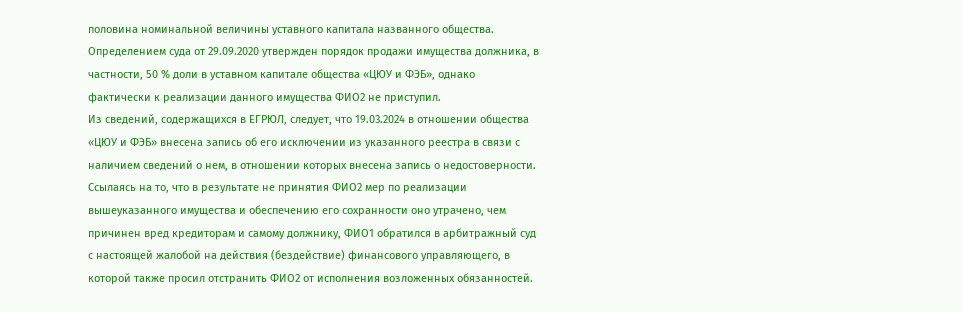половина номинальной величины уставного капитала названного общества.
Определением суда от 29.09.2020 утвержден порядок продажи имущества должника, в частности, 50 % доли в уставном капитале общества «ЦЮУ и ФЭБ», однако фактически к реализации данного имущества ФИО2 не приступил.
Из сведений, содержащихся в ЕГРЮЛ, следует, что 19.03.2024 в отношении общества «ЦЮУ и ФЭБ» внесена запись об его исключении из указанного реестра в связи с наличием сведений о нем, в отношении которых внесена запись о недостоверности.
Ссылаясь на то, что в результате не принятия ФИО2 мер по реализации вышеуказанного имущества и обеспечению его сохранности оно утрачено, чем причинен вред кредиторам и самому должнику, ФИО1 обратился в арбитражный суд с настоящей жалобой на действия (бездействие) финансового управляющего, в которой также просил отстранить ФИО2 от исполнения возложенных обязанностей.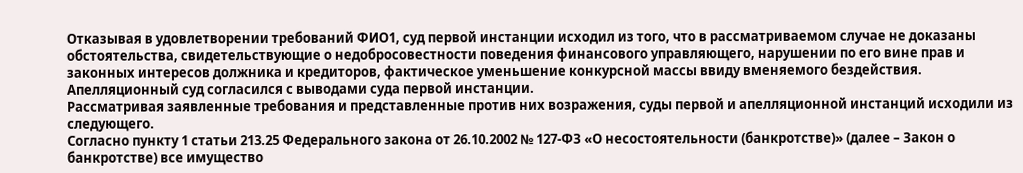Отказывая в удовлетворении требований ФИО1, суд первой инстанции исходил из того, что в рассматриваемом случае не доказаны обстоятельства, свидетельствующие о недобросовестности поведения финансового управляющего, нарушении по его вине прав и законных интересов должника и кредиторов, фактическое уменьшение конкурсной массы ввиду вменяемого бездействия. Апелляционный суд согласился с выводами суда первой инстанции.
Рассматривая заявленные требования и представленные против них возражения, суды первой и апелляционной инстанций исходили из следующего.
Согласно пункту 1 статьи 213.25 Федерального закона от 26.10.2002 № 127-ФЗ «О несостоятельности (банкротстве)» (далее – Закон о банкротстве) все имущество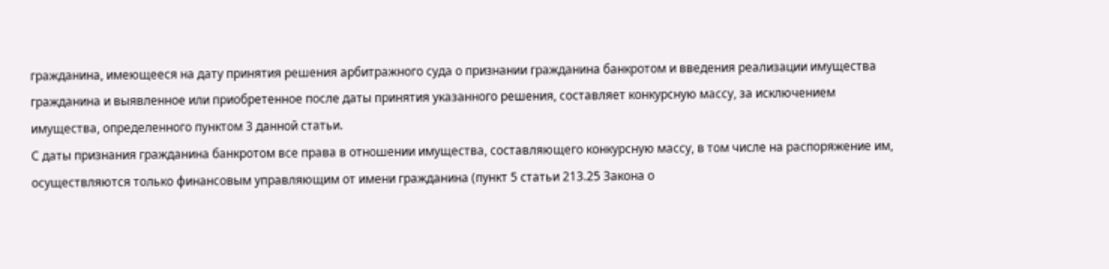гражданина, имеющееся на дату принятия решения арбитражного суда о признании гражданина банкротом и введения реализации имущества гражданина и выявленное или приобретенное после даты принятия указанного решения, составляет конкурсную массу, за исключением имущества, определенного пунктом 3 данной статьи.
С даты признания гражданина банкротом все права в отношении имущества, составляющего конкурсную массу, в том числе на распоряжение им, осуществляются только финансовым управляющим от имени гражданина (пункт 5 статьи 213.25 Закона о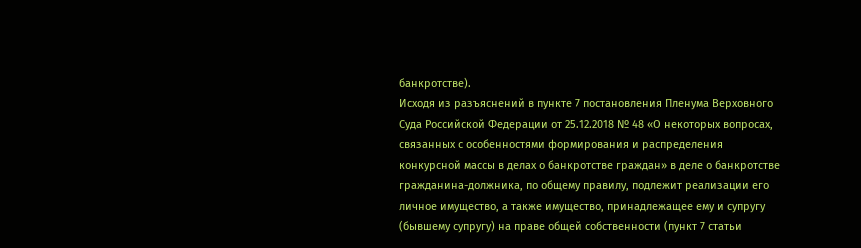банкротстве).
Исходя из разъяснений в пункте 7 постановления Пленума Верховного Суда Российской Федерации от 25.12.2018 № 48 «О некоторых вопросах, связанных с особенностями формирования и распределения конкурсной массы в делах о банкротстве граждан» в деле о банкротстве гражданина-должника, по общему правилу, подлежит реализации его личное имущество, а также имущество, принадлежащее ему и супругу (бывшему супругу) на праве общей собственности (пункт 7 статьи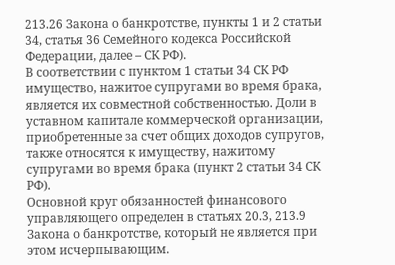213.26 Закона о банкротстве, пункты 1 и 2 статьи 34, статья 36 Семейного кодекса Российской Федерации, далее – СК РФ).
В соответствии с пунктом 1 статьи 34 СК РФ имущество, нажитое супругами во время брака, является их совместной собственностью. Доли в уставном капитале коммерческой организации, приобретенные за счет общих доходов супругов, также относятся к имуществу, нажитому супругами во время брака (пункт 2 статьи 34 СК РФ).
Основной круг обязанностей финансового управляющего определен в статьях 20.3, 213.9 Закона о банкротстве, который не является при этом исчерпывающим.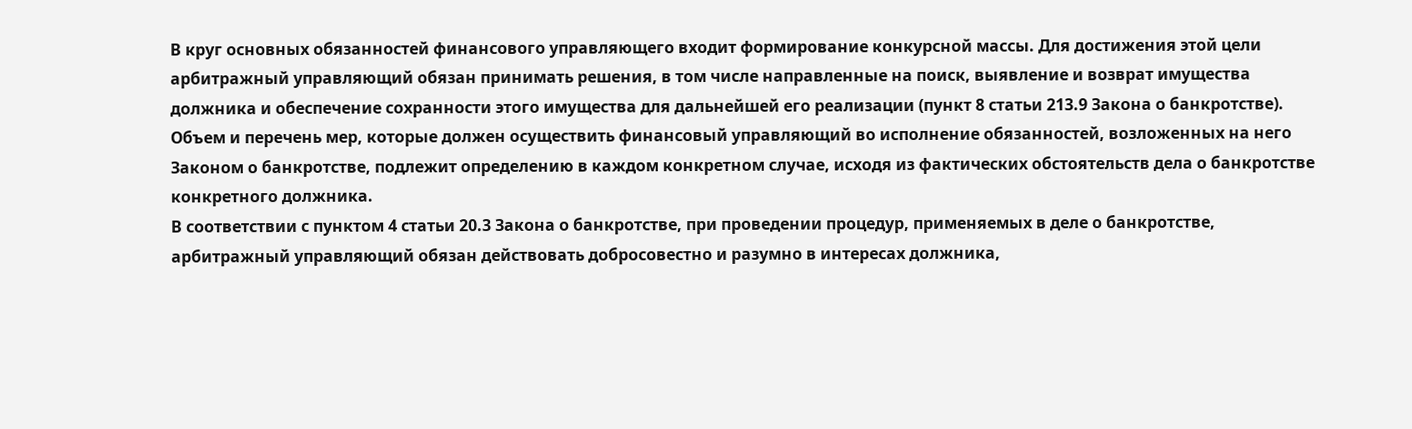В круг основных обязанностей финансового управляющего входит формирование конкурсной массы. Для достижения этой цели арбитражный управляющий обязан принимать решения, в том числе направленные на поиск, выявление и возврат имущества должника и обеспечение сохранности этого имущества для дальнейшей его реализации (пункт 8 статьи 213.9 Закона о банкротстве).
Объем и перечень мер, которые должен осуществить финансовый управляющий во исполнение обязанностей, возложенных на него Законом о банкротстве, подлежит определению в каждом конкретном случае, исходя из фактических обстоятельств дела о банкротстве конкретного должника.
В соответствии с пунктом 4 статьи 20.3 Закона о банкротстве, при проведении процедур, применяемых в деле о банкротстве, арбитражный управляющий обязан действовать добросовестно и разумно в интересах должника,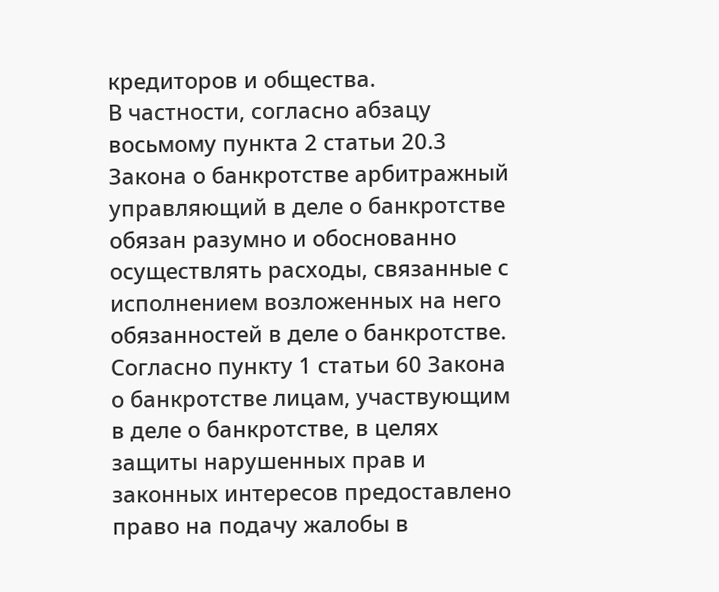кредиторов и общества.
В частности, согласно абзацу восьмому пункта 2 статьи 20.3 Закона о банкротстве арбитражный управляющий в деле о банкротстве обязан разумно и обоснованно осуществлять расходы, связанные с исполнением возложенных на него обязанностей в деле о банкротстве.
Согласно пункту 1 статьи 60 Закона о банкротстве лицам, участвующим в деле о банкротстве, в целях защиты нарушенных прав и законных интересов предоставлено право на подачу жалобы в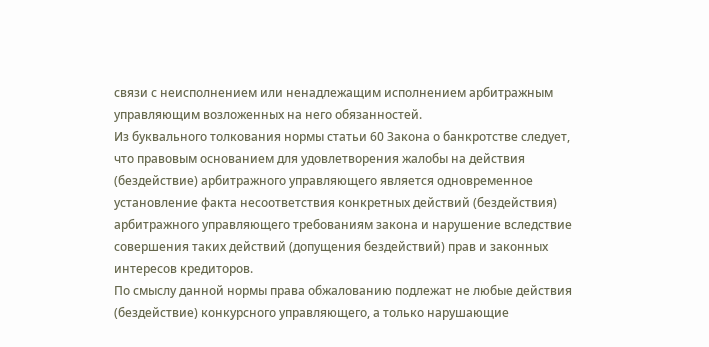связи с неисполнением или ненадлежащим исполнением арбитражным управляющим возложенных на него обязанностей.
Из буквального толкования нормы статьи 60 Закона о банкротстве следует, что правовым основанием для удовлетворения жалобы на действия (бездействие) арбитражного управляющего является одновременное установление факта несоответствия конкретных действий (бездействия) арбитражного управляющего требованиям закона и нарушение вследствие совершения таких действий (допущения бездействий) прав и законных интересов кредиторов.
По смыслу данной нормы права обжалованию подлежат не любые действия (бездействие) конкурсного управляющего, а только нарушающие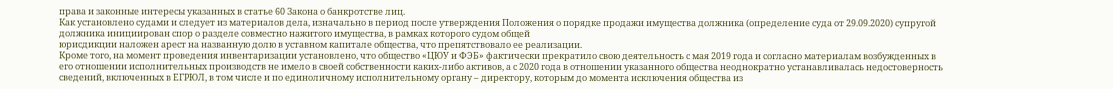права и законные интересы указанных в статье 60 Закона о банкротстве лиц.
Как установлено судами и следует из материалов дела, изначально в период после утверждения Положения о порядке продажи имущества должника (определение суда от 29.09.2020) супругой должника инициирован спор о разделе совместно нажитого имущества, в рамках которого судом общей
юрисдикции наложен арест на названную долю в уставном капитале общества, что препятствовало ее реализации.
Кроме того, на момент проведения инвентаризации установлено, что общество «ЦЮУ и ФЭБ» фактически прекратило свою деятельность с мая 2019 года и согласно материалам возбужденных в его отношении исполнительных производств не имело в своей собственности каких-либо активов, а с 2020 года в отношении указанного общества неоднократно устанавливалась недостоверность сведений, включенных в ЕГРЮЛ, в том числе и по единоличному исполнительному органу – директору, которым до момента исключения общества из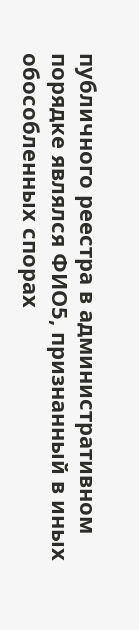публичного реестра в административном порядке являлся ФИО5, признанный в иных обособленных спорах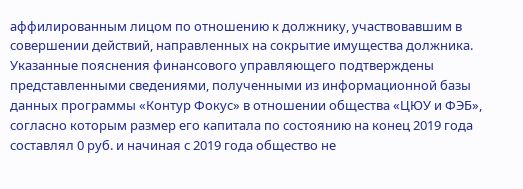аффилированным лицом по отношению к должнику, участвовавшим в совершении действий, направленных на сокрытие имущества должника.
Указанные пояснения финансового управляющего подтверждены представленными сведениями, полученными из информационной базы данных программы «Контур Фокус» в отношении общества «ЦЮУ и ФЭБ», согласно которым размер его капитала по состоянию на конец 2019 года составлял 0 руб. и начиная с 2019 года общество не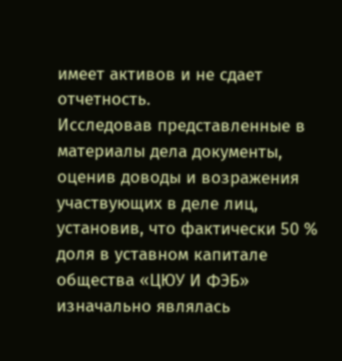имеет активов и не сдает отчетность.
Исследовав представленные в материалы дела документы, оценив доводы и возражения участвующих в деле лиц, установив, что фактически 50 % доля в уставном капитале общества «ЦЮУ И ФЭБ» изначально являлась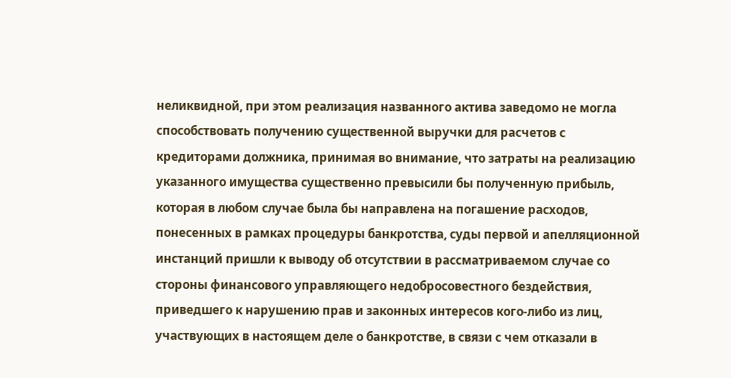неликвидной, при этом реализация названного актива заведомо не могла способствовать получению существенной выручки для расчетов с кредиторами должника, принимая во внимание, что затраты на реализацию указанного имущества существенно превысили бы полученную прибыль, которая в любом случае была бы направлена на погашение расходов, понесенных в рамках процедуры банкротства, суды первой и апелляционной инстанций пришли к выводу об отсутствии в рассматриваемом случае со стороны финансового управляющего недобросовестного бездействия, приведшего к нарушению прав и законных интересов кого-либо из лиц, участвующих в настоящем деле о банкротстве, в связи с чем отказали в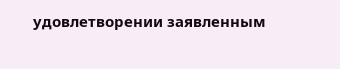удовлетворении заявленным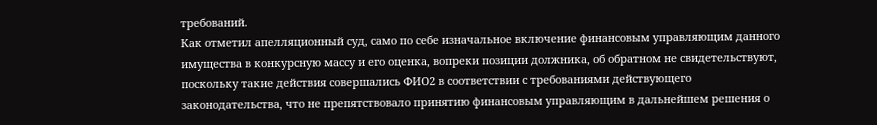требований.
Как отметил апелляционный суд, само по себе изначальное включение финансовым управляющим данного имущества в конкурсную массу и его оценка, вопреки позиции должника, об обратном не свидетельствуют, поскольку такие действия совершались ФИО2 в соответствии с требованиями действующего законодательства, что не препятствовало принятию финансовым управляющим в дальнейшем решения о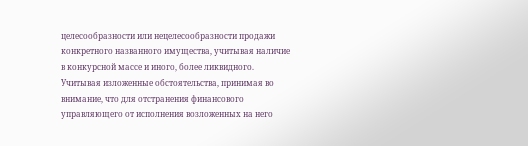целесообразности или нецелесообразности продажи конкретного названного имущества, учитывая наличие в конкурсной массе и иного, более ликвидного.
Учитывая изложенные обстоятельства, принимая во внимание, что для отстранения финансового управляющего от исполнения возложенных на него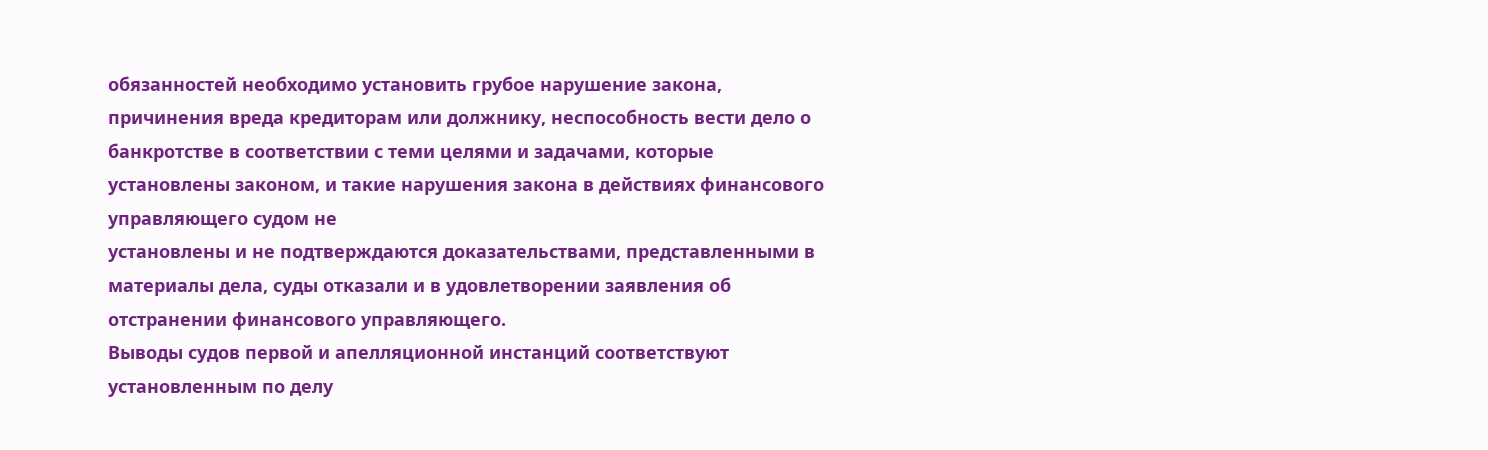обязанностей необходимо установить грубое нарушение закона, причинения вреда кредиторам или должнику, неспособность вести дело о банкротстве в соответствии с теми целями и задачами, которые установлены законом, и такие нарушения закона в действиях финансового управляющего судом не
установлены и не подтверждаются доказательствами, представленными в материалы дела, суды отказали и в удовлетворении заявления об отстранении финансового управляющего.
Выводы судов первой и апелляционной инстанций соответствуют установленным по делу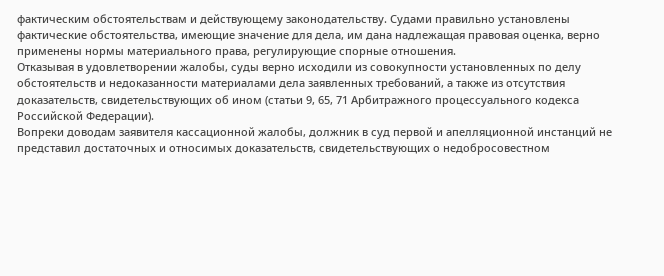фактическим обстоятельствам и действующему законодательству. Судами правильно установлены фактические обстоятельства, имеющие значение для дела, им дана надлежащая правовая оценка, верно применены нормы материального права, регулирующие спорные отношения.
Отказывая в удовлетворении жалобы, суды верно исходили из совокупности установленных по делу обстоятельств и недоказанности материалами дела заявленных требований, а также из отсутствия доказательств, свидетельствующих об ином (статьи 9, 65, 71 Арбитражного процессуального кодекса Российской Федерации).
Вопреки доводам заявителя кассационной жалобы, должник в суд первой и апелляционной инстанций не представил достаточных и относимых доказательств, свидетельствующих о недобросовестном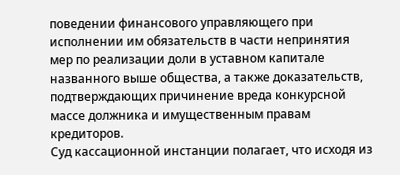поведении финансового управляющего при исполнении им обязательств в части непринятия мер по реализации доли в уставном капитале названного выше общества, а также доказательств, подтверждающих причинение вреда конкурсной массе должника и имущественным правам кредиторов.
Суд кассационной инстанции полагает, что исходя из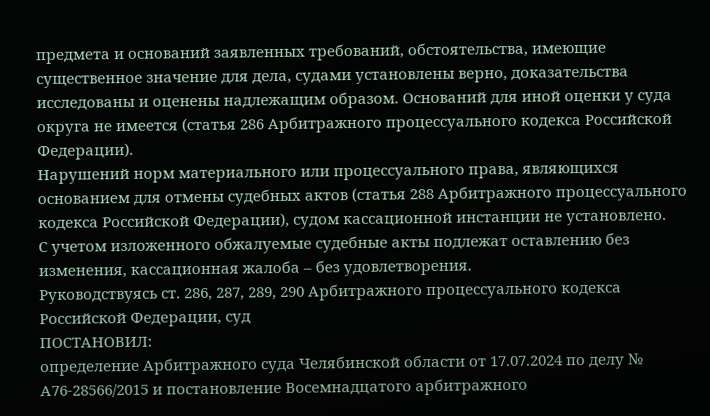предмета и оснований заявленных требований, обстоятельства, имеющие существенное значение для дела, судами установлены верно, доказательства исследованы и оценены надлежащим образом. Оснований для иной оценки у суда округа не имеется (статья 286 Арбитражного процессуального кодекса Российской Федерации).
Нарушений норм материального или процессуального права, являющихся основанием для отмены судебных актов (статья 288 Арбитражного процессуального кодекса Российской Федерации), судом кассационной инстанции не установлено.
С учетом изложенного обжалуемые судебные акты подлежат оставлению без изменения, кассационная жалоба – без удовлетворения.
Руководствуясь ст. 286, 287, 289, 290 Арбитражного процессуального кодекса Российской Федерации, суд
ПОСТАНОВИЛ:
определение Арбитражного суда Челябинской области от 17.07.2024 по делу № А76-28566/2015 и постановление Восемнадцатого арбитражного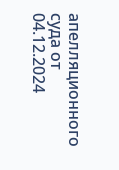апелляционного суда от 04.12.2024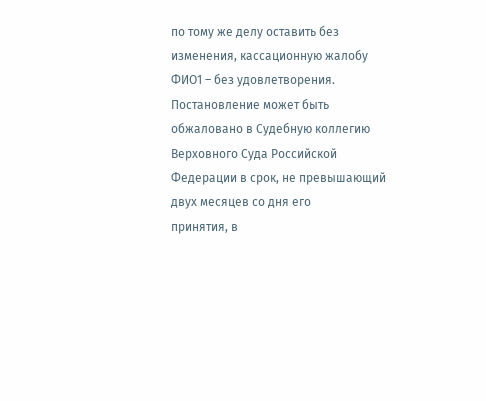по тому же делу оставить без изменения, кассационную жалобу ФИО1 – без удовлетворения.
Постановление может быть обжаловано в Судебную коллегию Верховного Суда Российской Федерации в срок, не превышающий двух месяцев со дня его
принятия, в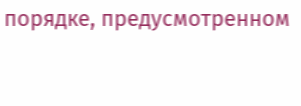порядке, предусмотренном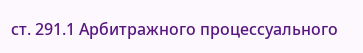ст. 291.1 Арбитражного процессуального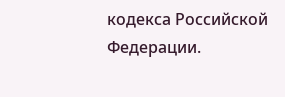кодекса Российской Федерации.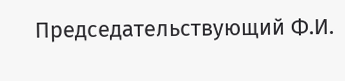Председательствующий Ф.И.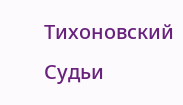Тихоновский
Судьи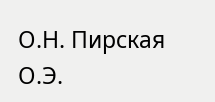О.Н. Пирская
О.Э.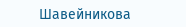Шавейникова